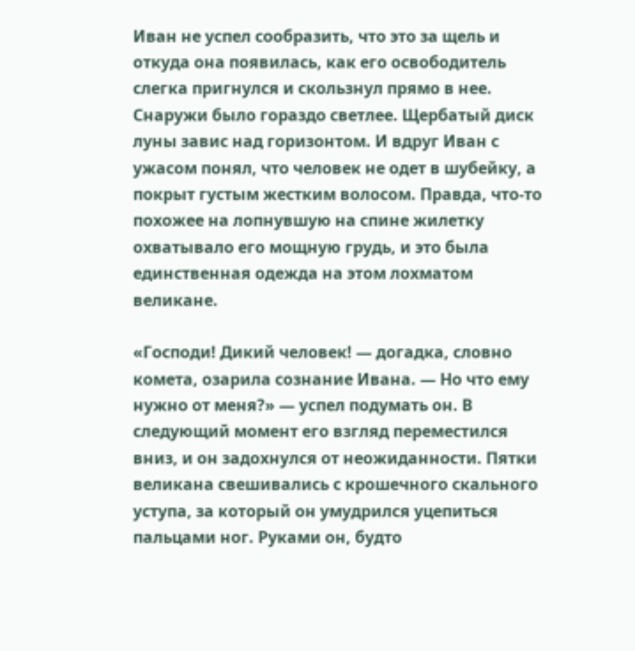Иван не успел сообразить, что это за щель и откуда она появилась, как его освободитель слегка пригнулся и скользнул прямо в нее. Снаружи было гораздо светлее. Щербатый диск луны завис над горизонтом. И вдруг Иван с ужасом понял, что человек не одет в шубейку, а покрыт густым жестким волосом. Правда, что-то похожее на лопнувшую на спине жилетку охватывало его мощную грудь, и это была единственная одежда на этом лохматом великане.

«Господи! Дикий человек! — догадка, словно комета, озарила сознание Ивана. — Но что ему нужно от меня?» — успел подумать он. В следующий момент его взгляд переместился вниз, и он задохнулся от неожиданности. Пятки великана свешивались с крошечного скального уступа, за который он умудрился уцепиться пальцами ног. Руками он, будто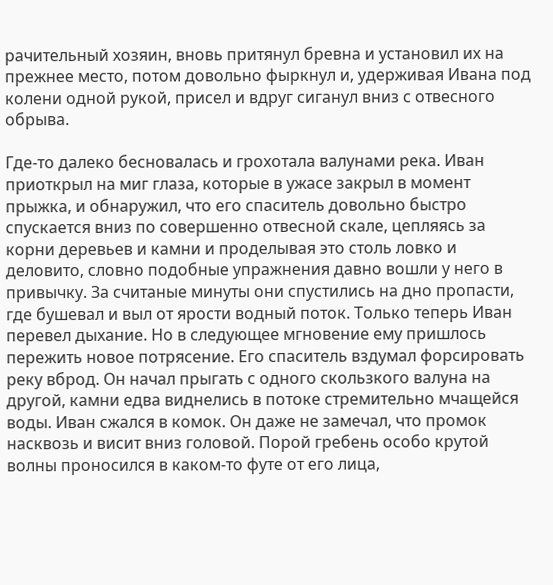рачительный хозяин, вновь притянул бревна и установил их на прежнее место, потом довольно фыркнул и, удерживая Ивана под колени одной рукой, присел и вдруг сиганул вниз с отвесного обрыва.

Где-то далеко бесновалась и грохотала валунами река. Иван приоткрыл на миг глаза, которые в ужасе закрыл в момент прыжка, и обнаружил, что его спаситель довольно быстро спускается вниз по совершенно отвесной скале, цепляясь за корни деревьев и камни и проделывая это столь ловко и деловито, словно подобные упражнения давно вошли у него в привычку. За считаные минуты они спустились на дно пропасти, где бушевал и выл от ярости водный поток. Только теперь Иван перевел дыхание. Но в следующее мгновение ему пришлось пережить новое потрясение. Его спаситель вздумал форсировать реку вброд. Он начал прыгать с одного скользкого валуна на другой, камни едва виднелись в потоке стремительно мчащейся воды. Иван сжался в комок. Он даже не замечал, что промок насквозь и висит вниз головой. Порой гребень особо крутой волны проносился в каком-то футе от его лица,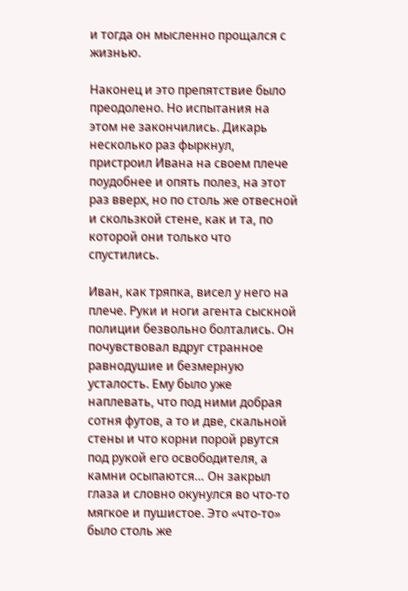и тогда он мысленно прощался с жизнью.

Наконец и это препятствие было преодолено. Но испытания на этом не закончились. Дикарь несколько раз фыркнул, пристроил Ивана на своем плече поудобнее и опять полез, на этот раз вверх, но по столь же отвесной и скользкой стене, как и та, по которой они только что спустились.

Иван, как тряпка, висел у него на плече. Руки и ноги агента сыскной полиции безвольно болтались. Он почувствовал вдруг странное равнодушие и безмерную усталость. Ему было уже наплевать, что под ними добрая сотня футов, а то и две, скальной стены и что корни порой рвутся под рукой его освободителя, а камни осыпаются… Он закрыл глаза и словно окунулся во что-то мягкое и пушистое. Это «что-то» было столь же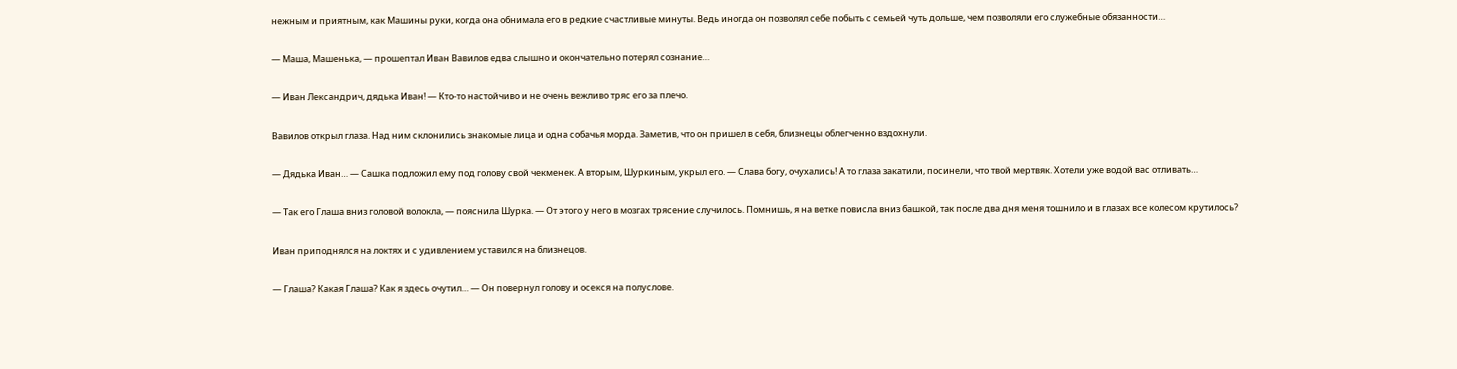нежным и приятным, как Машины руки, когда она обнимала его в редкие счастливые минуты. Ведь иногда он позволял себе побыть с семьей чуть дольше, чем позволяли его служебные обязанности…

— Маша, Машенька, — прошептал Иван Вавилов едва слышно и окончательно потерял сознание…

— Иван Лександрич, дядька Иван! — Кто-то настойчиво и не очень вежливо тряс его за плечо.

Вавилов открыл глаза. Над ним склонились знакомые лица и одна собачья морда. Заметив, что он пришел в себя, близнецы облегченно вздохнули.

— Дядька Иван… — Сашка подложил ему под голову свой чекменек. А вторым, Шуркиным, укрыл его. — Слава богу, очухались! А то глаза закатили, посинели, что твой мертвяк. Хотели уже водой вас отливать…

— Так его Глаша вниз головой волокла, — пояснила Шурка. — От этого у него в мозгах трясение случилось. Помнишь, я на ветке повисла вниз башкой, так после два дня меня тошнило и в глазах все колесом крутилось?

Иван приподнялся на локтях и с удивлением уставился на близнецов.

— Глаша? Какая Глаша? Как я здесь очутил… — Он повернул голову и осекся на полуслове.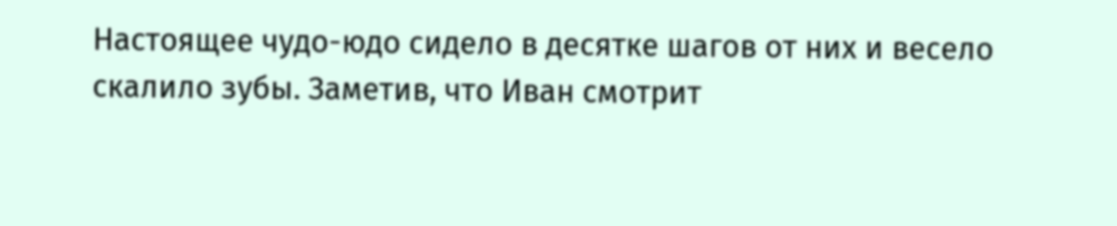Настоящее чудо-юдо сидело в десятке шагов от них и весело скалило зубы. Заметив, что Иван смотрит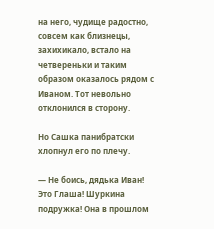на него, чудище радостно, совсем как близнецы, захихикало, встало на четвереньки и таким образом оказалось рядом с Иваном. Тот невольно отклонился в сторону.

Но Сашка панибратски хлопнул его по плечу.

— Не боись, дядька Иван! Это Глаша! Шуркина подружка! Она в прошлом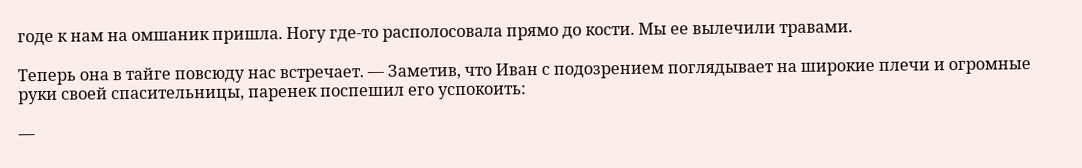годе к нам на омшаник пришла. Ногу где-то располосовала прямо до кости. Мы ее вылечили травами.

Теперь она в тайге повсюду нас встречает. — Заметив, что Иван с подозрением поглядывает на широкие плечи и огромные руки своей спасительницы, паренек поспешил его успокоить:

—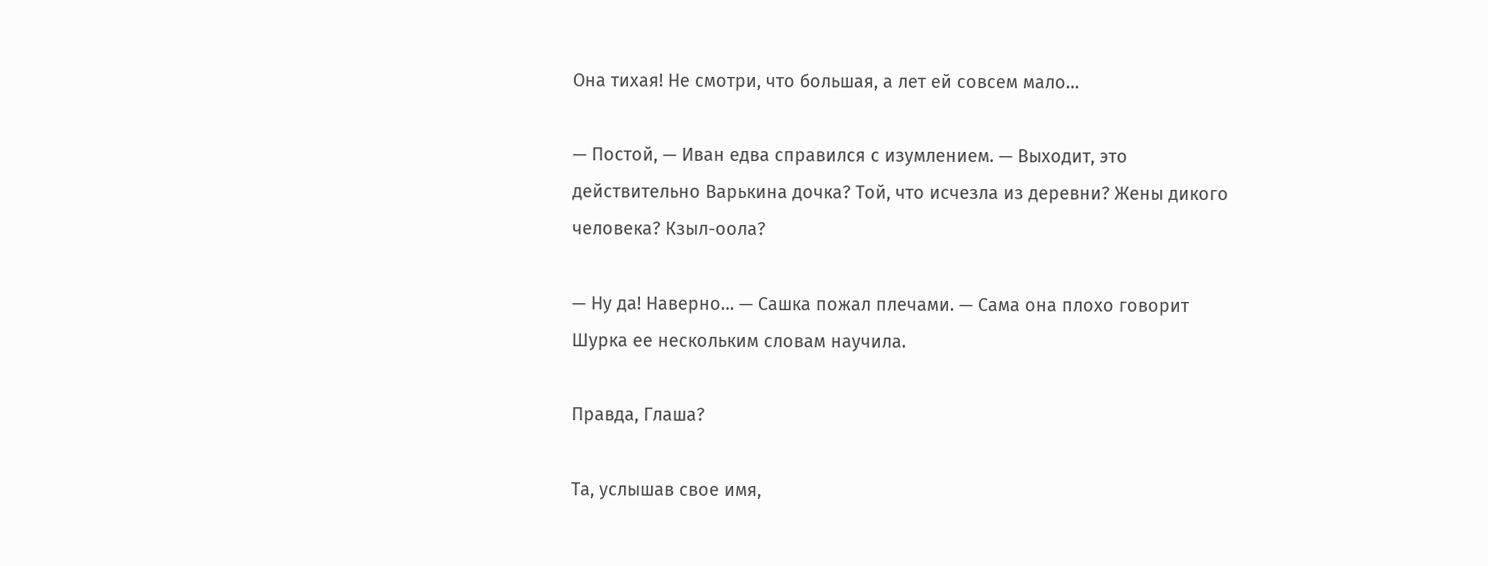Она тихая! Не смотри, что большая, а лет ей совсем мало…

— Постой, — Иван едва справился с изумлением. — Выходит, это действительно Варькина дочка? Той, что исчезла из деревни? Жены дикого человека? Кзыл-оола?

— Ну да! Наверно… — Сашка пожал плечами. — Сама она плохо говорит Шурка ее нескольким словам научила.

Правда, Глаша?

Та, услышав свое имя,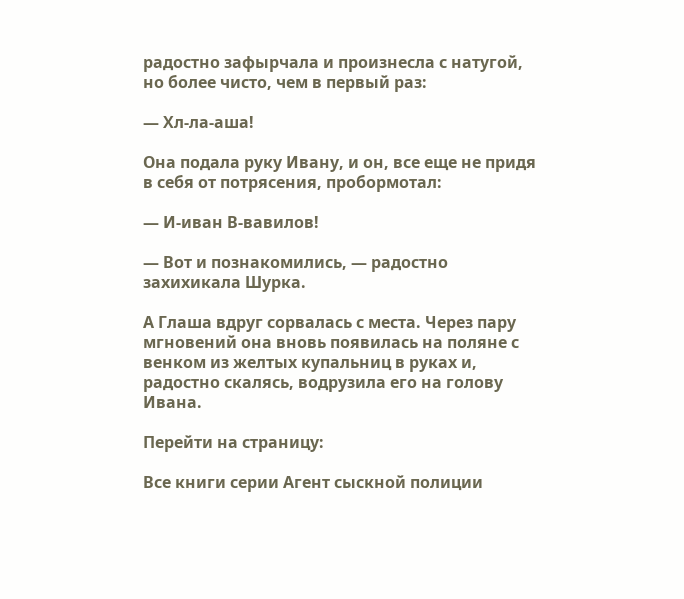радостно зафырчала и произнесла с натугой, но более чисто, чем в первый раз:

— Хл-ла-аша!

Она подала руку Ивану, и он, все еще не придя в себя от потрясения, пробормотал:

— И-иван В-вавилов!

— Вот и познакомились, — радостно захихикала Шурка.

А Глаша вдруг сорвалась с места. Через пару мгновений она вновь появилась на поляне с венком из желтых купальниц в руках и, радостно скалясь, водрузила его на голову Ивана.

Перейти на страницу:

Все книги серии Агент сыскной полиции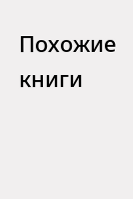Похожие книги